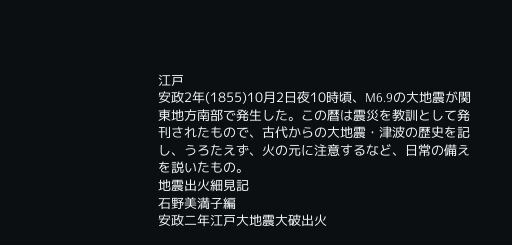江戸
安政2年(1855)10月2日夜10時頃、M6.9の大地震が関東地方南部で発生した。この暦は震災を教訓として発刊されたもので、古代からの大地震・津波の歴史を記し、うろたえず、火の元に注意するなど、日常の備えを説いたもの。
地震出火細見記
石野美満子編
安政二年江戸大地震大破出火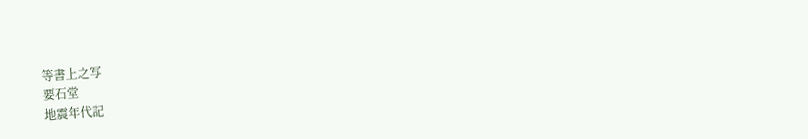等書上之写
要石堂
地震年代記